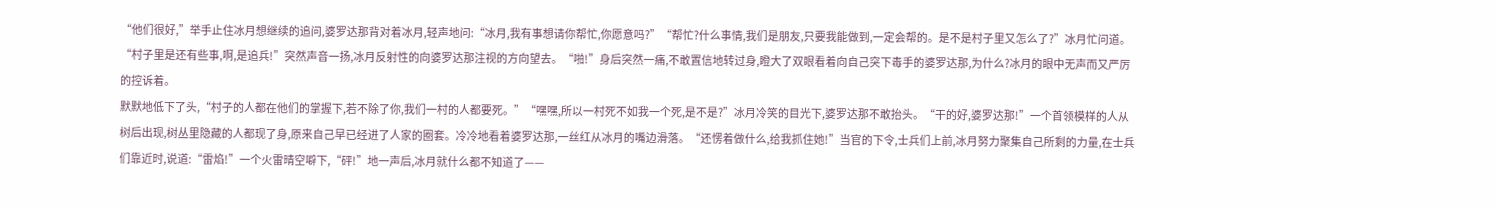“他们很好,”举手止住冰月想继续的追问,婆罗达那背对着冰月,轻声地问:“冰月,我有事想请你帮忙,你愿意吗?”“帮忙?什么事情,我们是朋友,只要我能做到,一定会帮的。是不是村子里又怎么了?”冰月忙问道。“村子里是还有些事,啊,是追兵!”突然声音一扬,冰月反射性的向婆罗达那注视的方向望去。“啪!”身后突然一痛,不敢置信地转过身,瞪大了双眼看着向自己突下毒手的婆罗达那,为什么?冰月的眼中无声而又严厉的控诉着。
默默地低下了头,“村子的人都在他们的掌握下,若不除了你,我们一村的人都要死。”“嘿嘿,所以一村死不如我一个死,是不是?”冰月冷笑的目光下,婆罗达那不敢抬头。“干的好,婆罗达那!”一个首领模样的人从树后出现,树丛里隐藏的人都现了身,原来自己早已经进了人家的圈套。冷冷地看着婆罗达那,一丝红从冰月的嘴边滑落。“还愣着做什么,给我抓住她!”当官的下令,士兵们上前,冰月努力聚集自己所剩的力量,在士兵们靠近时,说道:“雷焰!”一个火雷晴空噼下,“砰!”地一声后,冰月就什么都不知道了——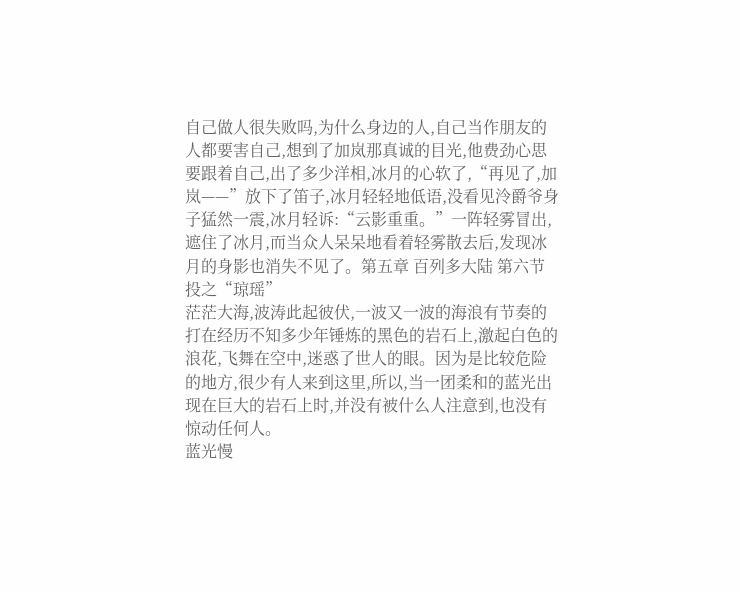自己做人很失败吗,为什么身边的人,自己当作朋友的人都要害自己,想到了加岚那真诚的目光,他费劲心思要跟着自己,出了多少洋相,冰月的心软了,“再见了,加岚——”放下了笛子,冰月轻轻地低语,没看见泠爵爷身子猛然一震,冰月轻诉:“云影重重。”一阵轻雾冒出,遮住了冰月,而当众人呆呆地看着轻雾散去后,发现冰月的身影也消失不见了。第五章 百列多大陆 第六节 投之“琼瑶”
茫茫大海,波涛此起彼伏,一波又一波的海浪有节奏的打在经历不知多少年锤炼的黑色的岩石上,激起白色的浪花,飞舞在空中,迷惑了世人的眼。因为是比较危险的地方,很少有人来到这里,所以,当一团柔和的蓝光出现在巨大的岩石上时,并没有被什么人注意到,也没有惊动任何人。
蓝光慢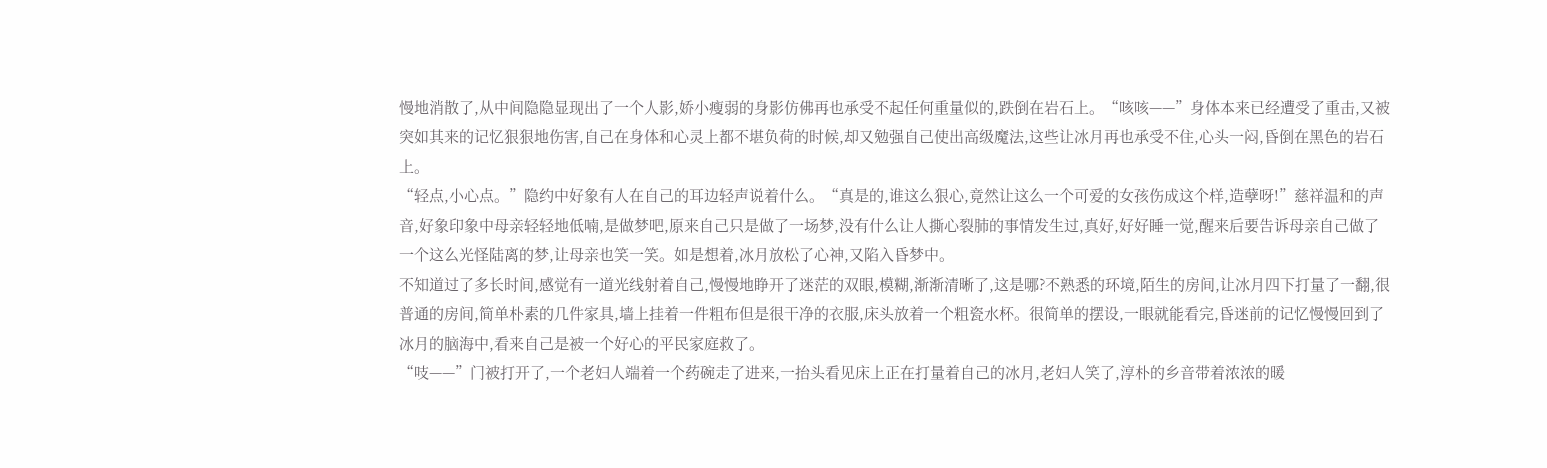慢地消散了,从中间隐隐显现出了一个人影,娇小瘦弱的身影仿佛再也承受不起任何重量似的,跌倒在岩石上。“咳咳——”身体本来已经遭受了重击,又被突如其来的记忆狠狠地伤害,自己在身体和心灵上都不堪负荷的时候,却又勉强自己使出高级魔法,这些让冰月再也承受不住,心头一闷,昏倒在黑色的岩石上。
“轻点,小心点。”隐约中好象有人在自己的耳边轻声说着什么。“真是的,谁这么狠心,竟然让这么一个可爱的女孩伤成这个样,造孽呀!”慈祥温和的声音,好象印象中母亲轻轻地低喃,是做梦吧,原来自己只是做了一场梦,没有什么让人撕心裂肺的事情发生过,真好,好好睡一觉,醒来后要告诉母亲自己做了一个这么光怪陆离的梦,让母亲也笑一笑。如是想着,冰月放松了心神,又陷入昏梦中。
不知道过了多长时间,感觉有一道光线射着自己,慢慢地睁开了迷茫的双眼,模糊,渐渐清晰了,这是哪?不熟悉的环境,陌生的房间,让冰月四下打量了一翻,很普通的房间,简单朴素的几件家具,墙上挂着一件粗布但是很干净的衣服,床头放着一个粗瓷水杯。很简单的摆设,一眼就能看完,昏迷前的记忆慢慢回到了冰月的脑海中,看来自己是被一个好心的平民家庭救了。
“吱——”门被打开了,一个老妇人端着一个药碗走了进来,一抬头看见床上正在打量着自己的冰月,老妇人笑了,淳朴的乡音带着浓浓的暖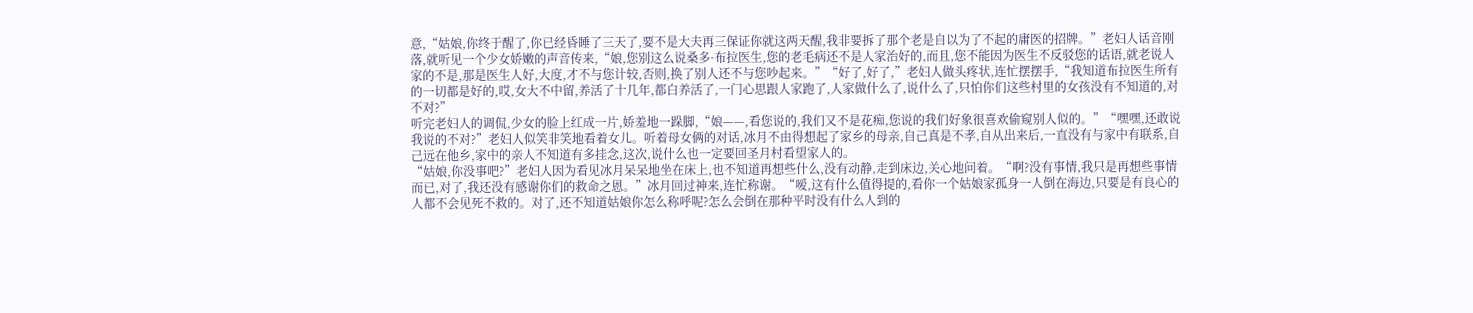意,“姑娘,你终于醒了,你已经昏睡了三天了,要不是大夫再三保证你就这两天醒,我非要拆了那个老是自以为了不起的庸医的招牌。”老妇人话音刚落,就听见一个少女娇嫩的声音传来,“娘,您别这么说桑多·布拉医生,您的老毛病还不是人家治好的,而且,您不能因为医生不反驳您的话语,就老说人家的不是,那是医生人好,大度,才不与您计较,否则,换了别人还不与您吵起来。”“好了,好了,”老妇人做头疼状,连忙摆摆手,“我知道布拉医生所有的一切都是好的,哎,女大不中留,养活了十几年,都白养活了,一门心思跟人家跑了,人家做什么了,说什么了,只怕你们这些村里的女孩没有不知道的,对不对?”
听完老妇人的调侃,少女的脸上红成一片,娇羞地一跺脚,“娘——,看您说的,我们又不是花痴,您说的我们好象很喜欢偷窥别人似的。”“嘿嘿,还敢说我说的不对?”老妇人似笑非笑地看着女儿。听着母女俩的对话,冰月不由得想起了家乡的母亲,自己真是不孝,自从出来后,一直没有与家中有联系,自己远在他乡,家中的亲人不知道有多挂念,这次,说什么也一定要回圣月村看望家人的。
“姑娘,你没事吧?”老妇人因为看见冰月呆呆地坐在床上,也不知道再想些什么,没有动静,走到床边,关心地问着。“啊?没有事情,我只是再想些事情而已,对了,我还没有感谢你们的救命之恩。”冰月回过神来,连忙称谢。“嗳,这有什么值得提的,看你一个姑娘家孤身一人倒在海边,只要是有良心的人都不会见死不救的。对了,还不知道姑娘你怎么称呼呢?怎么会倒在那种平时没有什么人到的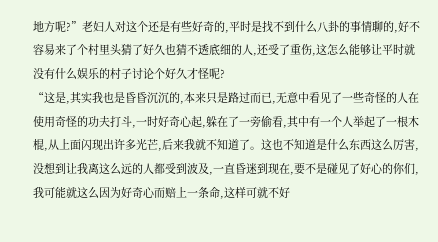地方呢?”老妇人对这个还是有些好奇的,平时是找不到什么八卦的事情聊的,好不容易来了个村里头猜了好久也猜不透底细的人,还受了重伤,这怎么能够让平时就没有什么娱乐的村子讨论个好久才怪呢?
“这是,其实我也是昏昏沉沉的,本来只是路过而已,无意中看见了一些奇怪的人在使用奇怪的功夫打斗,一时好奇心起,躲在了一旁偷看,其中有一个人举起了一根木棍,从上面闪现出许多光芒,后来我就不知道了。这也不知道是什么东西这么厉害,没想到让我离这么远的人都受到波及,一直昏迷到现在,要不是碰见了好心的你们,我可能就这么因为好奇心而赔上一条命,这样可就不好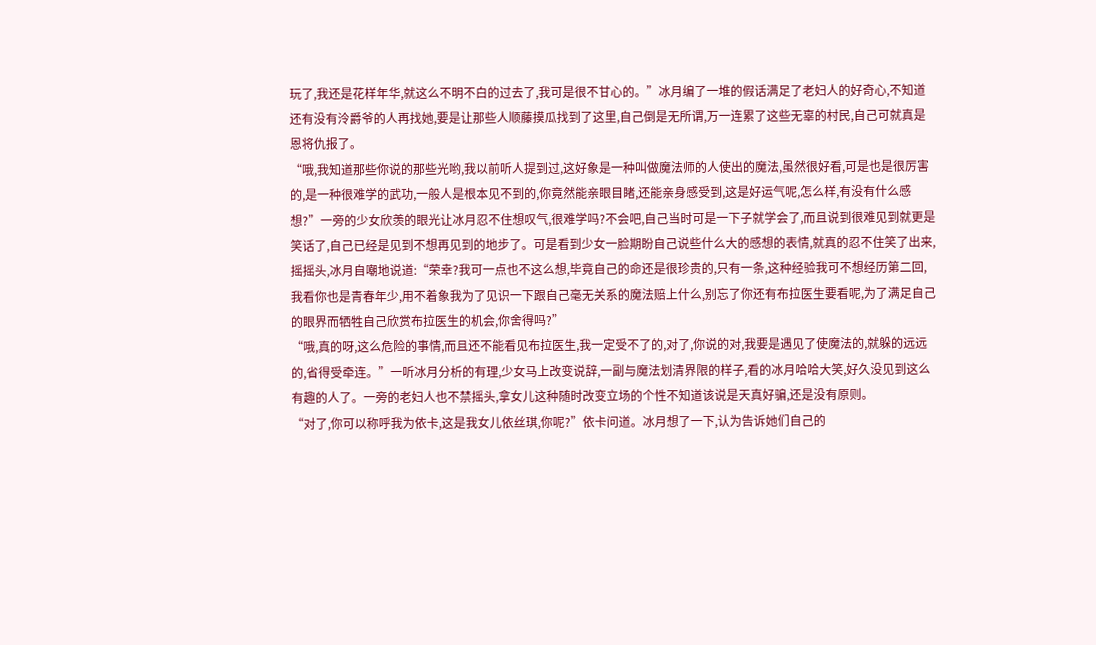玩了,我还是花样年华,就这么不明不白的过去了,我可是很不甘心的。”冰月编了一堆的假话满足了老妇人的好奇心,不知道还有没有泠爵爷的人再找她,要是让那些人顺藤摸瓜找到了这里,自己倒是无所谓,万一连累了这些无辜的村民,自己可就真是恩将仇报了。
“哦,我知道那些你说的那些光哟,我以前听人提到过,这好象是一种叫做魔法师的人使出的魔法,虽然很好看,可是也是很厉害的,是一种很难学的武功,一般人是根本见不到的,你竟然能亲眼目睹,还能亲身感受到,这是好运气呢,怎么样,有没有什么感想?”一旁的少女欣羡的眼光让冰月忍不住想叹气,很难学吗?不会吧,自己当时可是一下子就学会了,而且说到很难见到就更是笑话了,自己已经是见到不想再见到的地步了。可是看到少女一脸期盼自己说些什么大的感想的表情,就真的忍不住笑了出来,摇摇头,冰月自嘲地说道:“荣幸?我可一点也不这么想,毕竟自己的命还是很珍贵的,只有一条,这种经验我可不想经历第二回,我看你也是青春年少,用不着象我为了见识一下跟自己毫无关系的魔法赔上什么,别忘了你还有布拉医生要看呢,为了满足自己的眼界而牺牲自己欣赏布拉医生的机会,你舍得吗?”
“哦,真的呀,这么危险的事情,而且还不能看见布拉医生,我一定受不了的,对了,你说的对,我要是遇见了使魔法的,就躲的远远的,省得受牵连。”一听冰月分析的有理,少女马上改变说辞,一副与魔法划清界限的样子,看的冰月哈哈大笑,好久没见到这么有趣的人了。一旁的老妇人也不禁摇头,拿女儿这种随时改变立场的个性不知道该说是天真好骗,还是没有原则。
“对了,你可以称呼我为依卡,这是我女儿依丝琪,你呢?”依卡问道。冰月想了一下,认为告诉她们自己的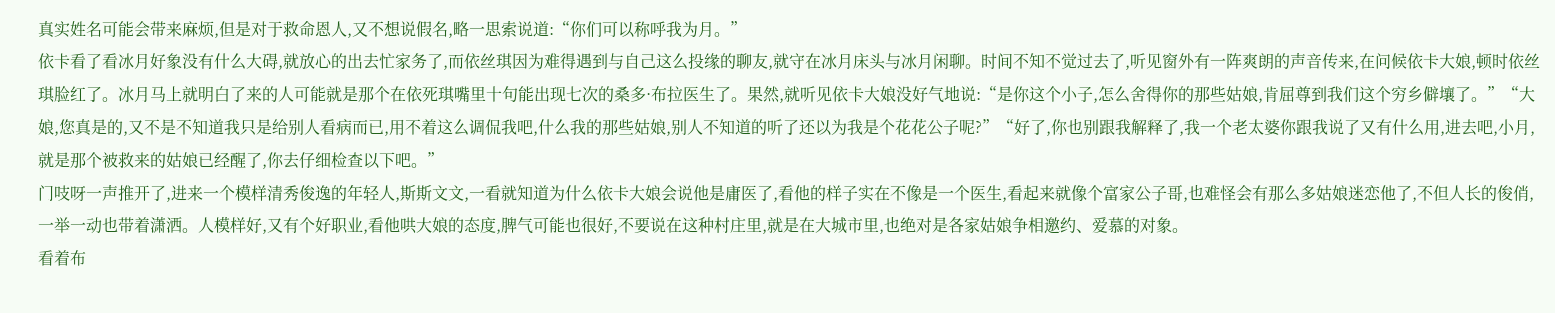真实姓名可能会带来麻烦,但是对于救命恩人,又不想说假名,略一思索说道:“你们可以称呼我为月。”
依卡看了看冰月好象没有什么大碍,就放心的出去忙家务了,而依丝琪因为难得遇到与自己这么投缘的聊友,就守在冰月床头与冰月闲聊。时间不知不觉过去了,听见窗外有一阵爽朗的声音传来,在问候依卡大娘,顿时依丝琪脸红了。冰月马上就明白了来的人可能就是那个在依死琪嘴里十句能出现七次的桑多·布拉医生了。果然,就听见依卡大娘没好气地说:“是你这个小子,怎么舍得你的那些姑娘,肯屈尊到我们这个穷乡僻壤了。”“大娘,您真是的,又不是不知道我只是给别人看病而已,用不着这么调侃我吧,什么我的那些姑娘,别人不知道的听了还以为我是个花花公子呢?”“好了,你也别跟我解释了,我一个老太婆你跟我说了又有什么用,进去吧,小月,就是那个被救来的姑娘已经醒了,你去仔细检查以下吧。”
门吱呀一声推开了,进来一个模样清秀俊逸的年轻人,斯斯文文,一看就知道为什么依卡大娘会说他是庸医了,看他的样子实在不像是一个医生,看起来就像个富家公子哥,也难怪会有那么多姑娘迷恋他了,不但人长的俊俏,一举一动也带着潇洒。人模样好,又有个好职业,看他哄大娘的态度,脾气可能也很好,不要说在这种村庄里,就是在大城市里,也绝对是各家姑娘争相邀约、爱慕的对象。
看着布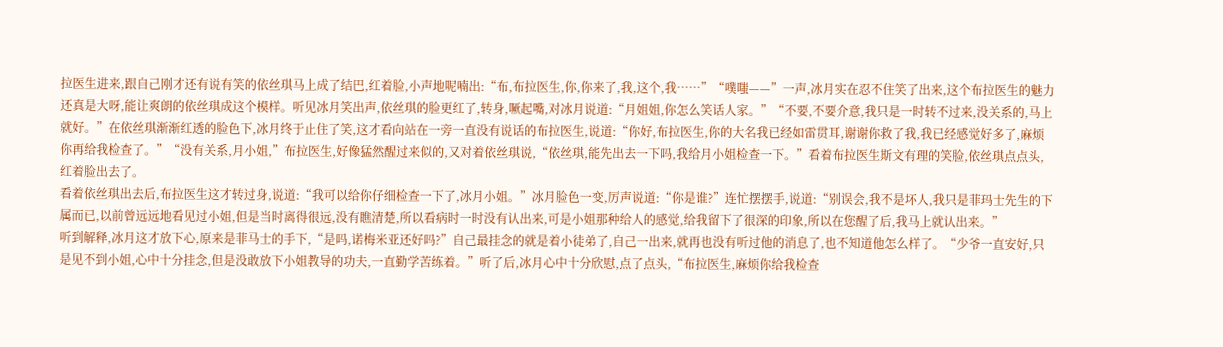拉医生进来,跟自己刚才还有说有笑的依丝琪马上成了结巴,红着脸,小声地呢喃出:“布,布拉医生,你,你来了,我,这个,我……”“噗嗤——”一声,冰月实在忍不住笑了出来,这个布拉医生的魅力还真是大呀,能让爽朗的依丝琪成这个模样。听见冰月笑出声,依丝琪的脸更红了,转身,噘起嘴,对冰月说道:“月姐姐,你怎么笑话人家。”“不要,不要介意,我只是一时转不过来,没关系的,马上就好。”在依丝琪渐渐红透的脸色下,冰月终于止住了笑,这才看向站在一旁一直没有说话的布拉医生,说道:“你好,布拉医生,你的大名我已经如雷贯耳,谢谢你救了我,我已经感觉好多了,麻烦你再给我检查了。”“没有关系,月小姐,”布拉医生,好像猛然醒过来似的,又对着依丝琪说,“依丝琪,能先出去一下吗,我给月小姐检查一下。”看着布拉医生斯文有理的笑脸,依丝琪点点头,红着脸出去了。
看着依丝琪出去后,布拉医生这才转过身,说道:“我可以给你仔细检查一下了,冰月小姐。”冰月脸色一变,厉声说道:“你是谁?”连忙摆摆手,说道:“别误会,我不是坏人,我只是菲玛士先生的下属而已,以前曾远远地看见过小姐,但是当时离得很远,没有瞧清楚,所以看病时一时没有认出来,可是小姐那种给人的感觉,给我留下了很深的印象,所以在您醒了后,我马上就认出来。”
听到解释,冰月这才放下心,原来是菲马士的手下,“是吗,诺梅米亚还好吗?”自己最挂念的就是着小徒弟了,自己一出来,就再也没有听过他的消息了,也不知道他怎么样了。“少爷一直安好,只是见不到小姐,心中十分挂念,但是没敢放下小姐教导的功夫,一直勤学苦练着。”听了后,冰月心中十分欣慰,点了点头,“布拉医生,麻烦你给我检查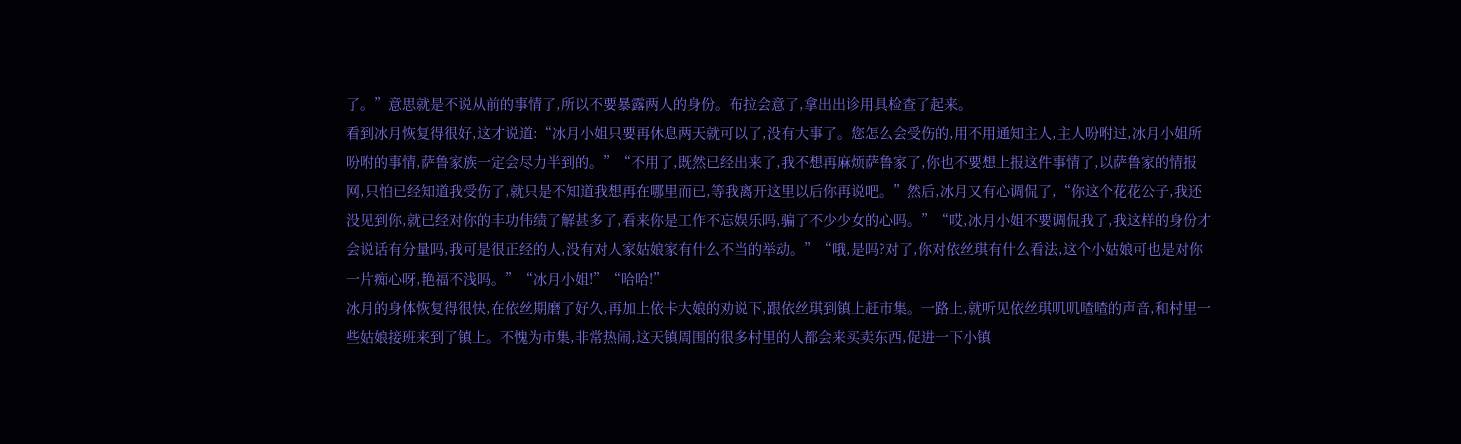了。”意思就是不说从前的事情了,所以不要暴露两人的身份。布拉会意了,拿出出诊用具检查了起来。
看到冰月恢复得很好,这才说道:“冰月小姐只要再休息两天就可以了,没有大事了。您怎么会受伤的,用不用通知主人,主人吩咐过,冰月小姐所吩咐的事情,萨鲁家族一定会尽力半到的。”“不用了,既然已经出来了,我不想再麻烦萨鲁家了,你也不要想上报这件事情了,以萨鲁家的情报网,只怕已经知道我受伤了,就只是不知道我想再在哪里而已,等我离开这里以后你再说吧。”然后,冰月又有心调侃了,“你这个花花公子,我还没见到你,就已经对你的丰功伟绩了解甚多了,看来你是工作不忘娱乐吗,骗了不少少女的心吗。”“哎,冰月小姐不要调侃我了,我这样的身份才会说话有分量吗,我可是很正经的人,没有对人家姑娘家有什么不当的举动。”“哦,是吗?对了,你对依丝琪有什么看法,这个小姑娘可也是对你一片痴心呀,艳福不浅吗。”“冰月小姐!”“哈哈!”
冰月的身体恢复得很快,在依丝期磨了好久,再加上依卡大娘的劝说下,跟依丝琪到镇上赶市集。一路上,就听见依丝琪叽叽喳喳的声音,和村里一些姑娘接班来到了镇上。不愧为市集,非常热闹,这天镇周围的很多村里的人都会来买卖东西,促进一下小镇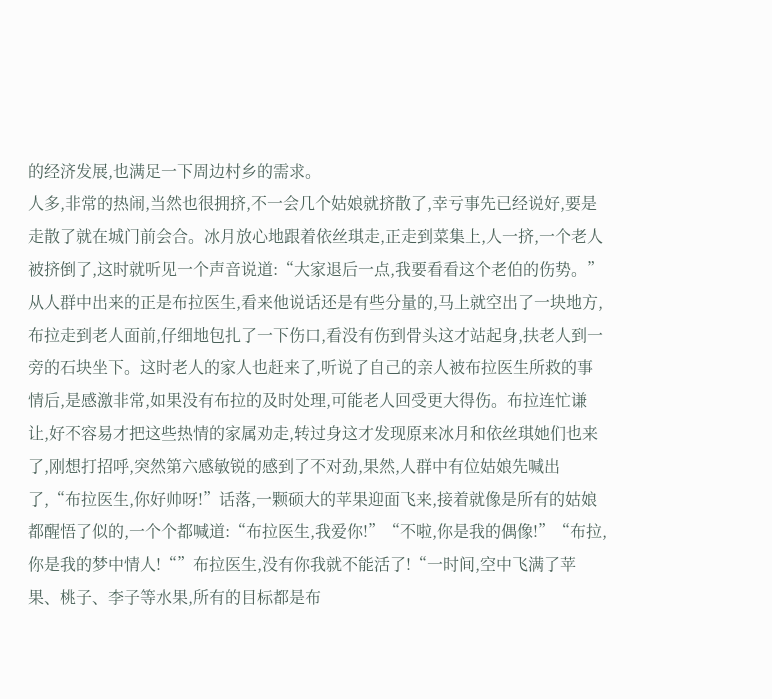的经济发展,也满足一下周边村乡的需求。
人多,非常的热闹,当然也很拥挤,不一会几个姑娘就挤散了,幸亏事先已经说好,要是走散了就在城门前会合。冰月放心地跟着依丝琪走,正走到菜集上,人一挤,一个老人被挤倒了,这时就听见一个声音说道:“大家退后一点,我要看看这个老伯的伤势。”从人群中出来的正是布拉医生,看来他说话还是有些分量的,马上就空出了一块地方,布拉走到老人面前,仔细地包扎了一下伤口,看没有伤到骨头这才站起身,扶老人到一旁的石块坐下。这时老人的家人也赶来了,听说了自己的亲人被布拉医生所救的事情后,是感激非常,如果没有布拉的及时处理,可能老人回受更大得伤。布拉连忙谦让,好不容易才把这些热情的家属劝走,转过身这才发现原来冰月和依丝琪她们也来了,刚想打招呼,突然第六感敏锐的感到了不对劲,果然,人群中有位姑娘先喊出了,“布拉医生,你好帅呀!”话落,一颗硕大的苹果迎面飞来,接着就像是所有的姑娘都醒悟了似的,一个个都喊道:“布拉医生,我爱你!”“不啦,你是我的偶像!”“布拉,你是我的梦中情人!“”布拉医生,没有你我就不能活了!“一时间,空中飞满了苹果、桃子、李子等水果,所有的目标都是布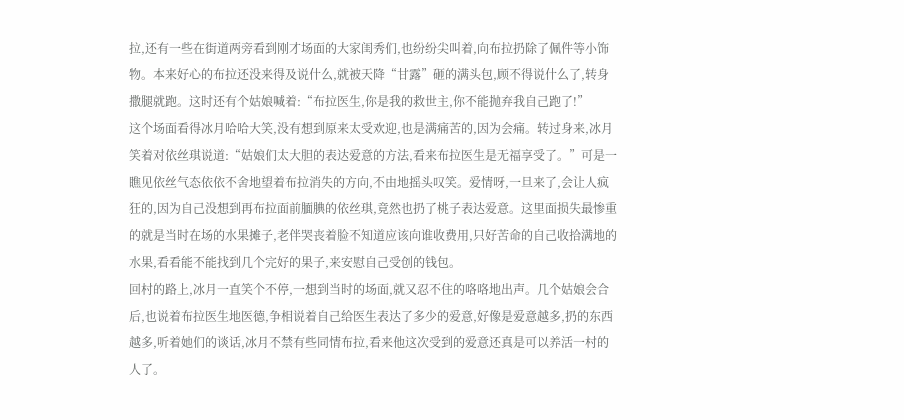拉,还有一些在街道两旁看到刚才场面的大家闺秀们,也纷纷尖叫着,向布拉扔除了佩件等小饰物。本来好心的布拉还没来得及说什么,就被天降“甘露”砸的满头包,顾不得说什么了,转身撒腿就跑。这时还有个姑娘喊着:“布拉医生,你是我的救世主,你不能抛弃我自己跑了!”
这个场面看得冰月哈哈大笑,没有想到原来太受欢迎,也是满痛苦的,因为会痛。转过身来,冰月笑着对依丝琪说道:“姑娘们太大胆的表达爱意的方法,看来布拉医生是无福享受了。”可是一瞧见依丝气态依依不舍地望着布拉消失的方向,不由地摇头叹笑。爱情呀,一旦来了,会让人疯狂的,因为自己没想到再布拉面前腼腆的依丝琪,竟然也扔了桃子表达爱意。这里面损失最惨重的就是当时在场的水果摊子,老伴哭丧着脸不知道应该向谁收费用,只好苦命的自己收拾满地的水果,看看能不能找到几个完好的果子,来安慰自己受创的钱包。
回村的路上,冰月一直笑个不停,一想到当时的场面,就又忍不住的咯咯地出声。几个姑娘会合后,也说着布拉医生地医德,争相说着自己给医生表达了多少的爱意,好像是爱意越多,扔的东西越多,听着她们的谈话,冰月不禁有些同情布拉,看来他这次受到的爱意还真是可以养活一村的人了。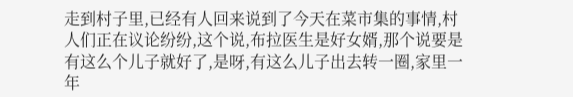走到村子里,已经有人回来说到了今天在菜市集的事情,村人们正在议论纷纷,这个说,布拉医生是好女婿,那个说要是有这么个儿子就好了,是呀,有这么儿子出去转一圈,家里一年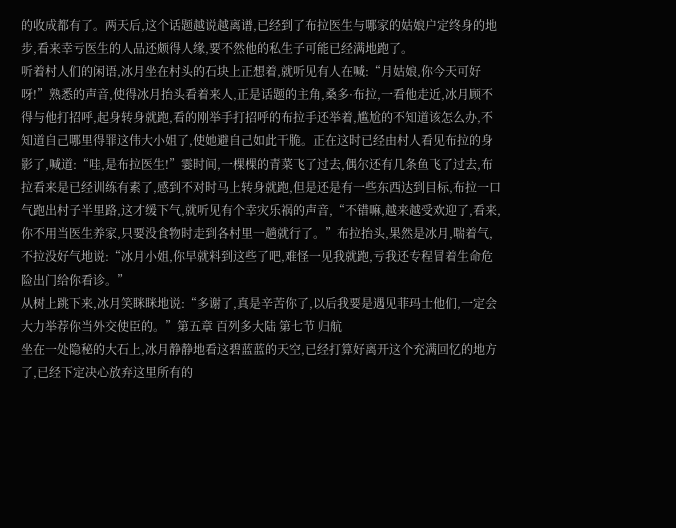的收成都有了。两天后,这个话题越说越离谱,已经到了布拉医生与哪家的姑娘户定终身的地步,看来幸亏医生的人品还颇得人缘,要不然他的私生子可能已经满地跑了。
听着村人们的闲语,冰月坐在村头的石块上正想着,就听见有人在喊:“月姑娘,你今天可好呀!”熟悉的声音,使得冰月抬头看着来人,正是话题的主角,桑多·布拉,一看他走近,冰月顾不得与他打招呼,起身转身就跑,看的刚举手打招呼的布拉手还举着,尴尬的不知道该怎么办,不知道自己哪里得罪这伟大小姐了,使她避自己如此干脆。正在这时已经由村人看见布拉的身影了,喊道:“哇,是布拉医生!”霎时间,一棵棵的青菜飞了过去,偶尔还有几条鱼飞了过去,布拉看来是已经训练有素了,感到不对时马上转身就跑,但是还是有一些东西达到目标,布拉一口气跑出村子半里路,这才缓下气,就听见有个幸灾乐祸的声音,“不错嘛,越来越受欢迎了,看来,你不用当医生养家,只要没食物时走到各村里一趟就行了。”布拉抬头,果然是冰月,喘着气,不拉没好气地说:“冰月小姐,你早就料到这些了吧,难怪一见我就跑,亏我还专程冒着生命危险出门给你看诊。”
从树上跳下来,冰月笑眯眯地说:“多谢了,真是辛苦你了,以后我要是遇见菲玛士他们,一定会大力举荐你当外交使臣的。”第五章 百列多大陆 第七节 归航
坐在一处隐秘的大石上,冰月静静地看这碧蓝蓝的天空,已经打算好离开这个充满回忆的地方了,已经下定决心放弃这里所有的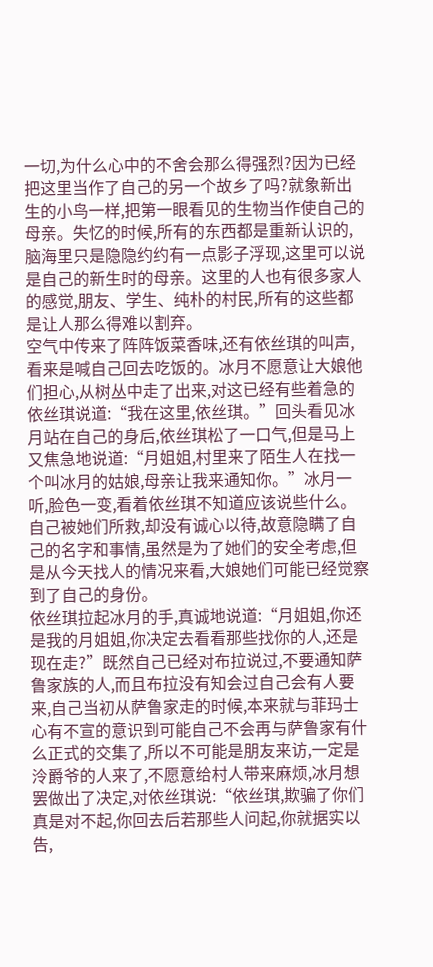一切,为什么心中的不舍会那么得强烈?因为已经把这里当作了自己的另一个故乡了吗?就象新出生的小鸟一样,把第一眼看见的生物当作使自己的母亲。失忆的时候,所有的东西都是重新认识的,脑海里只是隐隐约约有一点影子浮现,这里可以说是自己的新生时的母亲。这里的人也有很多家人的感觉,朋友、学生、纯朴的村民,所有的这些都是让人那么得难以割弃。
空气中传来了阵阵饭菜香味,还有依丝琪的叫声,看来是喊自己回去吃饭的。冰月不愿意让大娘他们担心,从树丛中走了出来,对这已经有些着急的依丝琪说道:“我在这里,依丝琪。”回头看见冰月站在自己的身后,依丝琪松了一口气,但是马上又焦急地说道:“月姐姐,村里来了陌生人在找一个叫冰月的姑娘,母亲让我来通知你。”冰月一听,脸色一变,看着依丝琪不知道应该说些什么。自己被她们所救,却没有诚心以待,故意隐瞒了自己的名字和事情,虽然是为了她们的安全考虑,但是从今天找人的情况来看,大娘她们可能已经觉察到了自己的身份。
依丝琪拉起冰月的手,真诚地说道:“月姐姐,你还是我的月姐姐,你决定去看看那些找你的人,还是现在走?”既然自己已经对布拉说过,不要通知萨鲁家族的人,而且布拉没有知会过自己会有人要来,自己当初从萨鲁家走的时候,本来就与菲玛士心有不宣的意识到可能自己不会再与萨鲁家有什么正式的交集了,所以不可能是朋友来访,一定是泠爵爷的人来了,不愿意给村人带来麻烦,冰月想罢做出了决定,对依丝琪说:“依丝琪,欺骗了你们真是对不起,你回去后若那些人问起,你就据实以告,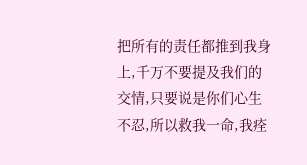把所有的责任都推到我身上,千万不要提及我们的交情,只要说是你们心生不忍,所以救我一命,我痊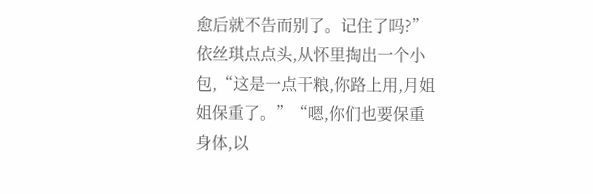愈后就不告而别了。记住了吗?”
依丝琪点点头,从怀里掏出一个小包,“这是一点干粮,你路上用,月姐姐保重了。”“嗯,你们也要保重身体,以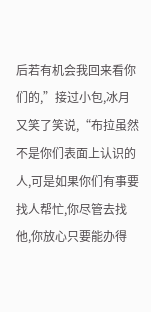后若有机会我回来看你们的,”接过小包,冰月又笑了笑说,“布拉虽然不是你们表面上认识的人,可是如果你们有事要找人帮忙,你尽管去找他,你放心只要能办得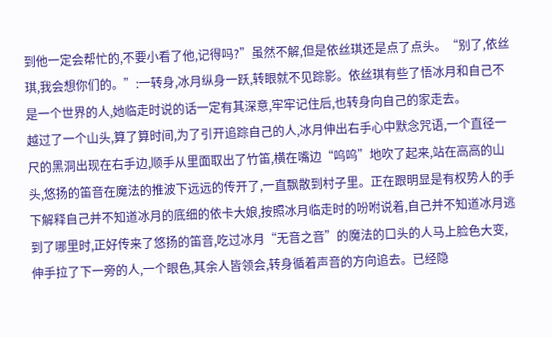到他一定会帮忙的,不要小看了他,记得吗?”虽然不解,但是依丝琪还是点了点头。“别了,依丝琪,我会想你们的。”:一转身,冰月纵身一跃,转眼就不见踪影。依丝琪有些了悟冰月和自己不是一个世界的人,她临走时说的话一定有其深意,牢牢记住后,也转身向自己的家走去。
越过了一个山头,算了算时间,为了引开追踪自己的人,冰月伸出右手心中默念咒语,一个直径一尺的黑洞出现在右手边,顺手从里面取出了竹笛,横在嘴边“呜呜”地吹了起来,站在高高的山头,悠扬的笛音在魔法的推波下远远的传开了,一直飘散到村子里。正在跟明显是有权势人的手下解释自己并不知道冰月的底细的依卡大娘,按照冰月临走时的吩咐说着,自己并不知道冰月逃到了哪里时,正好传来了悠扬的笛音,吃过冰月“无音之音”的魔法的口头的人马上脸色大变,伸手拉了下一旁的人,一个眼色,其余人皆领会,转身循着声音的方向追去。已经隐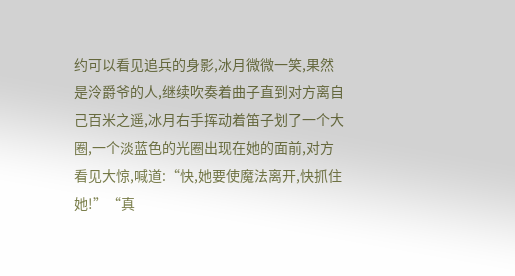约可以看见追兵的身影,冰月微微一笑,果然是泠爵爷的人,继续吹奏着曲子直到对方离自己百米之遥,冰月右手挥动着笛子划了一个大圈,一个淡蓝色的光圈出现在她的面前,对方看见大惊,喊道:“快,她要使魔法离开,快抓住她!”“真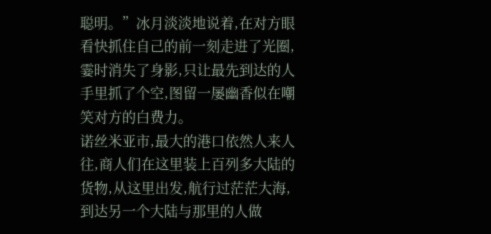聪明。”冰月淡淡地说着,在对方眼看快抓住自己的前一刻走进了光圈,霎时消失了身影,只让最先到达的人手里抓了个空,图留一屡幽香似在嘲笑对方的白费力。
诺丝米亚市,最大的港口依然人来人往,商人们在这里装上百列多大陆的货物,从这里出发,航行过茫茫大海,到达另一个大陆与那里的人做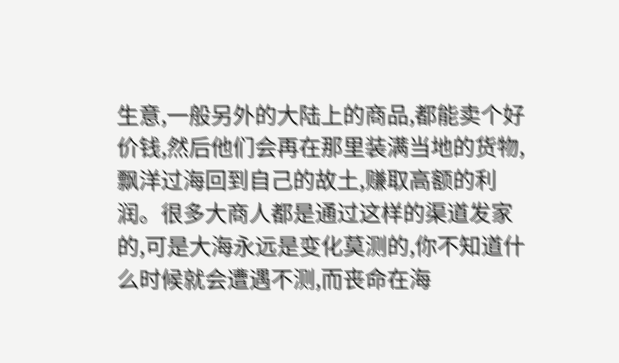生意,一般另外的大陆上的商品,都能卖个好价钱,然后他们会再在那里装满当地的货物,飘洋过海回到自己的故土,赚取高额的利润。很多大商人都是通过这样的渠道发家的,可是大海永远是变化莫测的,你不知道什么时候就会遭遇不测,而丧命在海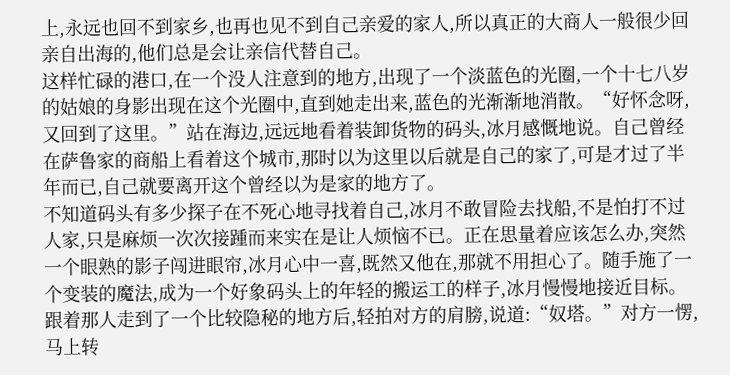上,永远也回不到家乡,也再也见不到自己亲爱的家人,所以真正的大商人一般很少回亲自出海的,他们总是会让亲信代替自己。
这样忙碌的港口,在一个没人注意到的地方,出现了一个淡蓝色的光圈,一个十七八岁的姑娘的身影出现在这个光圈中,直到她走出来,蓝色的光渐渐地消散。“好怀念呀,又回到了这里。”站在海边,远远地看着装卸货物的码头,冰月感慨地说。自己曾经在萨鲁家的商船上看着这个城市,那时以为这里以后就是自己的家了,可是才过了半年而已,自己就要离开这个曾经以为是家的地方了。
不知道码头有多少探子在不死心地寻找着自己,冰月不敢冒险去找船,不是怕打不过人家,只是麻烦一次次接踵而来实在是让人烦恼不已。正在思量着应该怎么办,突然一个眼熟的影子闯进眼帘,冰月心中一喜,既然又他在,那就不用担心了。随手施了一个变装的魔法,成为一个好象码头上的年轻的搬运工的样子,冰月慢慢地接近目标。跟着那人走到了一个比较隐秘的地方后,轻拍对方的肩膀,说道:“奴塔。”对方一愣,马上转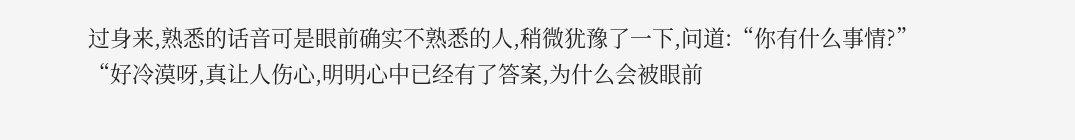过身来,熟悉的话音可是眼前确实不熟悉的人,稍微犹豫了一下,问道:“你有什么事情?”
“好冷漠呀,真让人伤心,明明心中已经有了答案,为什么会被眼前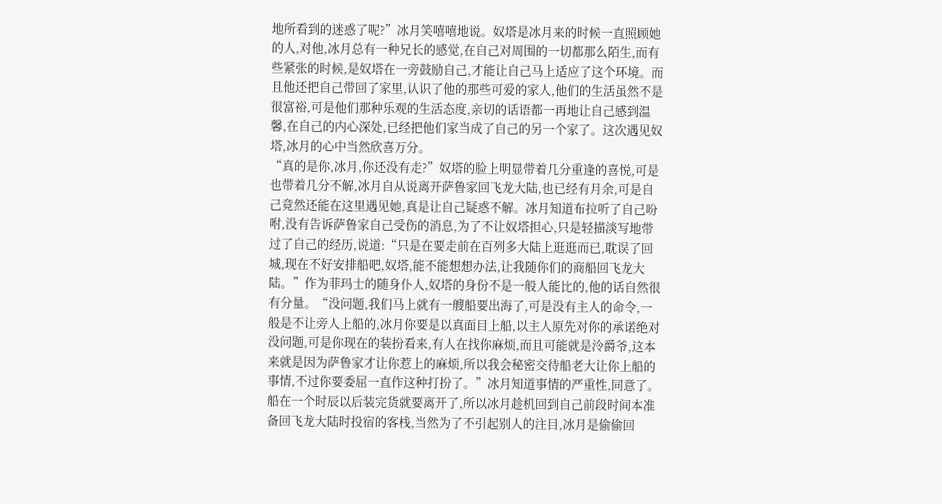地所看到的迷惑了呢?”冰月笑嘻嘻地说。奴塔是冰月来的时候一直照顾她的人,对他,冰月总有一种兄长的感觉,在自己对周围的一切都那么陌生,而有些紧张的时候,是奴塔在一旁鼓励自己,才能让自己马上适应了这个环境。而且他还把自己带回了家里,认识了他的那些可爱的家人,他们的生活虽然不是很富裕,可是他们那种乐观的生活态度,亲切的话语都一再地让自己感到温馨,在自己的内心深处,已经把他们家当成了自己的另一个家了。这次遇见奴塔,冰月的心中当然欣喜万分。
“真的是你,冰月,你还没有走?”奴塔的脸上明显带着几分重逢的喜悦,可是也带着几分不解,冰月自从说离开萨鲁家回飞龙大陆,也已经有月余,可是自己竟然还能在这里遇见她,真是让自己疑惑不解。冰月知道布拉听了自己吩咐,没有告诉萨鲁家自己受伤的消息,为了不让奴塔担心,只是轻描淡写地带过了自己的经历,说道:“只是在要走前在百列多大陆上逛逛而已,耽误了回城,现在不好安排船吧,奴塔,能不能想想办法,让我随你们的商船回飞龙大陆。”作为菲玛士的随身仆人,奴塔的身份不是一般人能比的,他的话自然很有分量。“没问题,我们马上就有一艘船要出海了,可是没有主人的命令,一般是不让旁人上船的,冰月你要是以真面目上船,以主人原先对你的承诺绝对没问题,可是你现在的装扮看来,有人在找你麻烦,而且可能就是泠爵爷,这本来就是因为萨鲁家才让你惹上的麻烦,所以我会秘密交待船老大让你上船的事情,不过你要委屈一直作这种打扮了。”冰月知道事情的严重性,同意了。
船在一个时辰以后装完货就要离开了,所以冰月趁机回到自己前段时间本准备回飞龙大陆时投宿的客栈,当然为了不引起别人的注目,冰月是偷偷回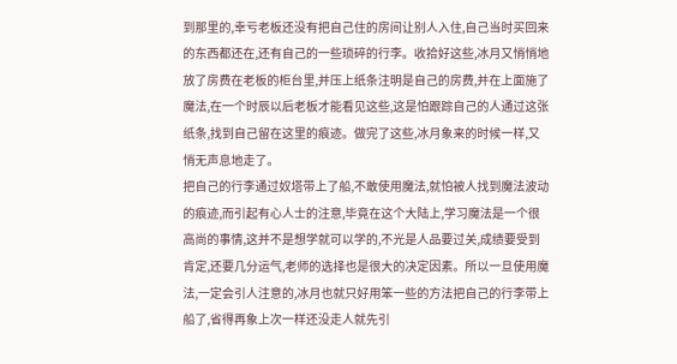到那里的,幸亏老板还没有把自己住的房间让别人入住,自己当时买回来的东西都还在,还有自己的一些琐碎的行李。收拾好这些,冰月又悄悄地放了房费在老板的柜台里,并压上纸条注明是自己的房费,并在上面施了魔法,在一个时辰以后老板才能看见这些,这是怕跟踪自己的人通过这张纸条,找到自己留在这里的痕迹。做完了这些,冰月象来的时候一样,又悄无声息地走了。
把自己的行李通过奴塔带上了船,不敢使用魔法,就怕被人找到魔法波动的痕迹,而引起有心人士的注意,毕竟在这个大陆上,学习魔法是一个很高尚的事情,这并不是想学就可以学的,不光是人品要过关,成绩要受到肯定,还要几分运气,老师的选择也是很大的决定因素。所以一旦使用魔法,一定会引人注意的,冰月也就只好用笨一些的方法把自己的行李带上船了,省得再象上次一样还没走人就先引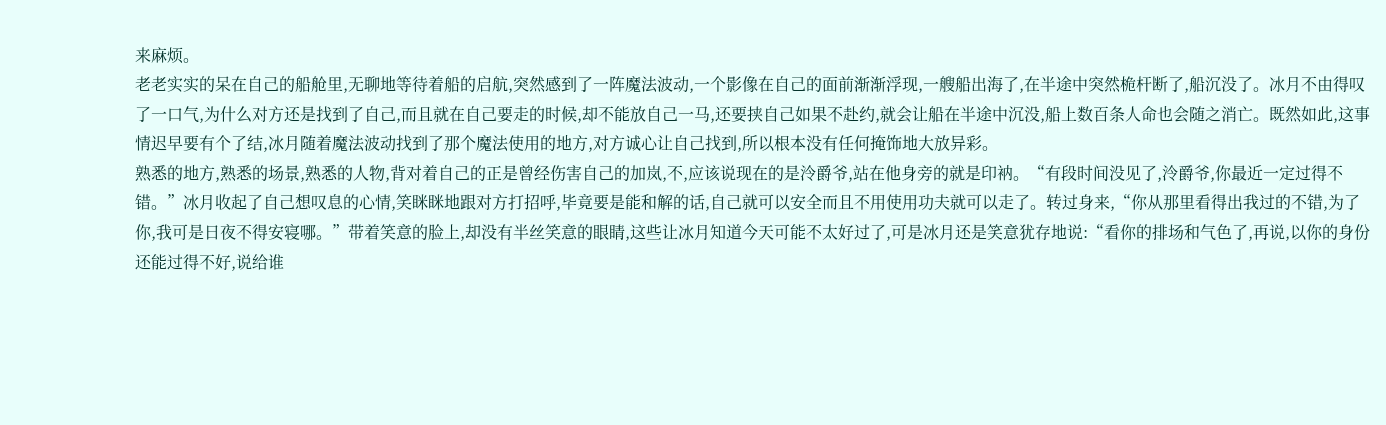来麻烦。
老老实实的呆在自己的船舱里,无聊地等待着船的启航,突然感到了一阵魔法波动,一个影像在自己的面前渐渐浮现,一艘船出海了,在半途中突然桅杆断了,船沉没了。冰月不由得叹了一口气,为什么对方还是找到了自己,而且就在自己要走的时候,却不能放自己一马,还要挟自己如果不赴约,就会让船在半途中沉没,船上数百条人命也会随之消亡。既然如此,这事情迟早要有个了结,冰月随着魔法波动找到了那个魔法使用的地方,对方诚心让自己找到,所以根本没有任何掩饰地大放异彩。
熟悉的地方,熟悉的场景,熟悉的人物,背对着自己的正是曾经伤害自己的加岚,不,应该说现在的是泠爵爷,站在他身旁的就是印衲。“有段时间没见了,泠爵爷,你最近一定过得不错。”冰月收起了自己想叹息的心情,笑眯眯地跟对方打招呼,毕竟要是能和解的话,自己就可以安全而且不用使用功夫就可以走了。转过身来,“你从那里看得出我过的不错,为了你,我可是日夜不得安寝哪。”带着笑意的脸上,却没有半丝笑意的眼睛,这些让冰月知道今天可能不太好过了,可是冰月还是笑意犹存地说:“看你的排场和气色了,再说,以你的身份还能过得不好,说给谁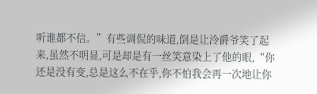听谁都不信。”有些调侃的味道,倒是让泠爵爷笑了起来,虽然不明显,可是却是有一丝笑意染上了他的眼,“你还是没有变,总是这么不在乎,你不怕我会再一次地让你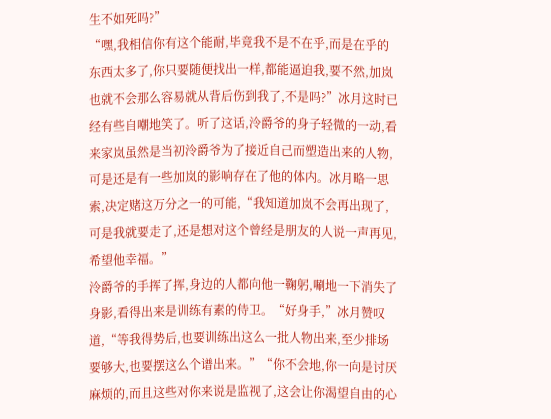生不如死吗?”
“嘿,我相信你有这个能耐,毕竟我不是不在乎,而是在乎的东西太多了,你只要随便找出一样,都能逼迫我,要不然,加岚也就不会那么容易就从背后伤到我了,不是吗?”冰月这时已经有些自嘲地笑了。听了这话,泠爵爷的身子轻微的一动,看来家岚虽然是当初泠爵爷为了接近自己而塑造出来的人物,可是还是有一些加岚的影响存在了他的体内。冰月略一思索,决定赌这万分之一的可能,“我知道加岚不会再出现了,可是我就要走了,还是想对这个曾经是朋友的人说一声再见,希望他幸福。”
泠爵爷的手挥了挥,身边的人都向他一鞠躬,唰地一下消失了身影,看得出来是训练有素的侍卫。“好身手,”冰月赞叹道,“等我得势后,也要训练出这么一批人物出来,至少排场要够大,也要摆这么个谱出来。”“你不会地,你一向是讨厌麻烦的,而且这些对你来说是监视了,这会让你渴望自由的心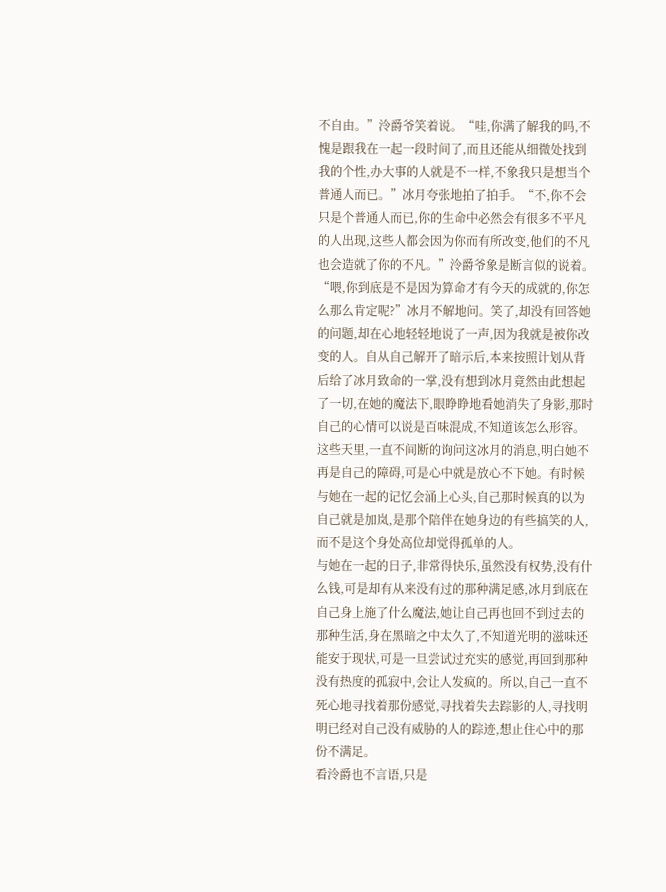不自由。”泠爵爷笑着说。“哇,你满了解我的吗,不愧是跟我在一起一段时间了,而且还能从细微处找到我的个性,办大事的人就是不一样,不象我只是想当个普通人而已。”冰月夸张地拍了拍手。“不,你不会只是个普通人而已,你的生命中必然会有很多不平凡的人出现,这些人都会因为你而有所改变,他们的不凡也会造就了你的不凡。”泠爵爷象是断言似的说着。
“喂,你到底是不是因为算命才有今天的成就的,你怎么那么肯定呢?”冰月不解地问。笑了,却没有回答她的问题,却在心地轻轻地说了一声,因为我就是被你改变的人。自从自己解开了暗示后,本来按照计划从背后给了冰月致命的一掌,没有想到冰月竟然由此想起了一切,在她的魔法下,眼睁睁地看她消失了身影,那时自己的心情可以说是百味混成,不知道该怎么形容。这些天里,一直不间断的询问这冰月的消息,明白她不再是自己的障碍,可是心中就是放心不下她。有时候与她在一起的记忆会涌上心头,自己那时候真的以为自己就是加岚,是那个陪伴在她身边的有些搞笑的人,而不是这个身处高位却觉得孤单的人。
与她在一起的日子,非常得快乐,虽然没有权势,没有什么钱,可是却有从来没有过的那种满足感,冰月到底在自己身上施了什么魔法,她让自己再也回不到过去的那种生活,身在黑暗之中太久了,不知道光明的滋味还能安于现状,可是一旦尝试过充实的感觉,再回到那种没有热度的孤寂中,会让人发疯的。所以,自己一直不死心地寻找着那份感觉,寻找着失去踪影的人,寻找明明已经对自己没有威胁的人的踪迹,想止住心中的那份不满足。
看泠爵也不言语,只是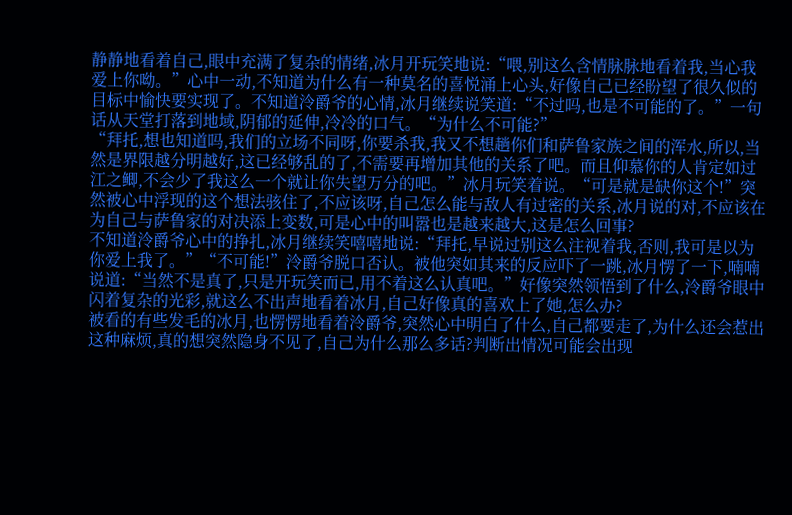静静地看着自己,眼中充满了复杂的情绪,冰月开玩笑地说:“喂,别这么含情脉脉地看着我,当心我爱上你呦。”心中一动,不知道为什么有一种莫名的喜悦涌上心头,好像自己已经盼望了很久似的目标中愉快要实现了。不知道泠爵爷的心情,冰月继续说笑道:“不过吗,也是不可能的了。”一句话从天堂打落到地域,阴郁的延伸,冷冷的口气。“为什么不可能?”
“拜托,想也知道吗,我们的立场不同呀,你要杀我,我又不想趟你们和萨鲁家族之间的浑水,所以,当然是界限越分明越好,这已经够乱的了,不需要再增加其他的关系了吧。而且仰慕你的人肯定如过江之鲫,不会少了我这么一个就让你失望万分的吧。”冰月玩笑着说。“可是就是缺你这个!”突然被心中浮现的这个想法骇住了,不应该呀,自己怎么能与敌人有过密的关系,冰月说的对,不应该在为自己与萨鲁家的对决添上变数,可是心中的叫嚣也是越来越大,这是怎么回事?
不知道泠爵爷心中的挣扎,冰月继续笑嘻嘻地说:“拜托,早说过别这么注视着我,否则,我可是以为你爱上我了。”“不可能!”泠爵爷脱口否认。被他突如其来的反应吓了一跳,冰月愣了一下,喃喃说道:“当然不是真了,只是开玩笑而已,用不着这么认真吧。”好像突然领悟到了什么,泠爵爷眼中闪着复杂的光彩,就这么不出声地看着冰月,自己好像真的喜欢上了她,怎么办?
被看的有些发毛的冰月,也愣愣地看着泠爵爷,突然心中明白了什么,自己都要走了,为什么还会惹出这种麻烦,真的想突然隐身不见了,自己为什么那么多话?判断出情况可能会出现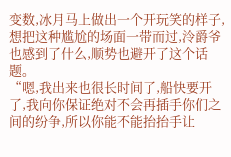变数,冰月马上做出一个开玩笑的样子,想把这种尴尬的场面一带而过,泠爵爷也感到了什么,顺势也避开了这个话题。
“嗯,我出来也很长时间了,船快要开了,我向你保证绝对不会再插手你们之间的纷争,所以你能不能抬抬手让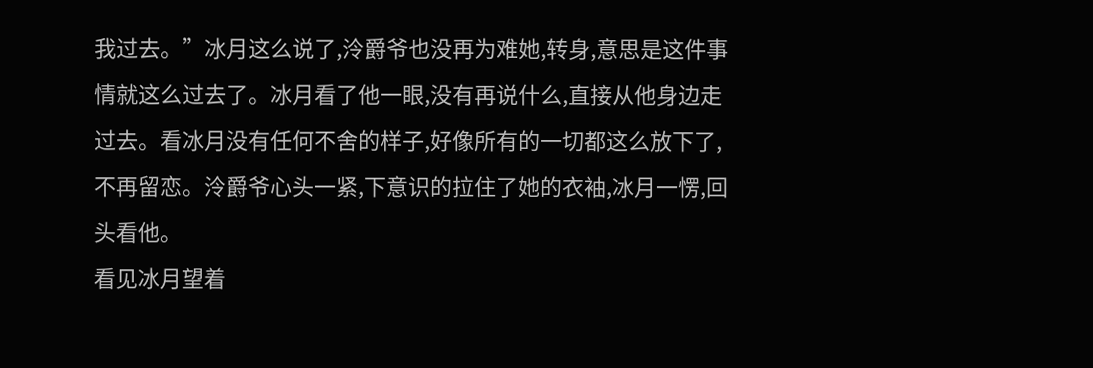我过去。”冰月这么说了,泠爵爷也没再为难她,转身,意思是这件事情就这么过去了。冰月看了他一眼,没有再说什么,直接从他身边走过去。看冰月没有任何不舍的样子,好像所有的一切都这么放下了,不再留恋。泠爵爷心头一紧,下意识的拉住了她的衣袖,冰月一愣,回头看他。
看见冰月望着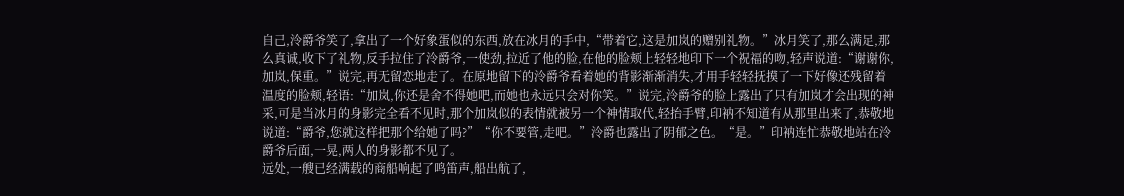自己,泠爵爷笑了,拿出了一个好象蛋似的东西,放在冰月的手中,“带着它,这是加岚的赠别礼物。”冰月笑了,那么满足,那么真诚,收下了礼物,反手拉住了泠爵爷,一使劲,拉近了他的脸,在他的脸颊上轻轻地印下一个祝福的吻,轻声说道:“谢谢你,加岚,保重。”说完,再无留恋地走了。在原地留下的泠爵爷看着她的背影渐渐消失,才用手轻轻抚摸了一下好像还残留着温度的脸颊,轻语:“加岚,你还是舍不得她吧,而她也永远只会对你笑。”说完,泠爵爷的脸上露出了只有加岚才会出现的神采,可是当冰月的身影完全看不见时,那个加岚似的表情就被另一个神情取代,轻抬手臂,印衲不知道有从那里出来了,恭敬地说道:“爵爷,您就这样把那个给她了吗?”“你不要管,走吧。”泠爵也露出了阴郁之色。“是。”印衲连忙恭敬地站在泠爵爷后面,一晃,两人的身影都不见了。
远处,一艘已经满载的商船响起了鸣笛声,船出航了,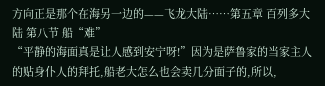方向正是那个在海另一边的——飞龙大陆……第五章 百列多大陆 第八节 船“难”
“平静的海面真是让人感到安宁呀!”因为是萨鲁家的当家主人的贴身仆人的拜托,船老大怎么也会卖几分面子的,所以,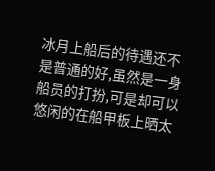冰月上船后的待遇还不是普通的好,虽然是一身船员的打扮,可是却可以悠闲的在船甲板上晒太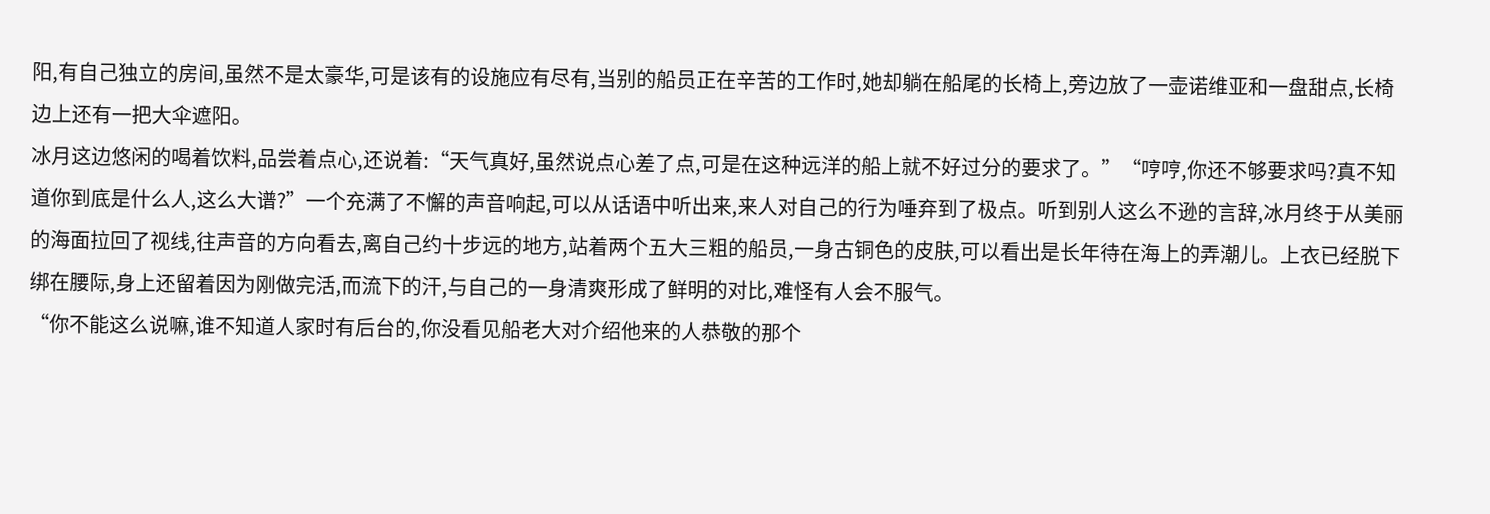阳,有自己独立的房间,虽然不是太豪华,可是该有的设施应有尽有,当别的船员正在辛苦的工作时,她却躺在船尾的长椅上,旁边放了一壶诺维亚和一盘甜点,长椅边上还有一把大伞遮阳。
冰月这边悠闲的喝着饮料,品尝着点心,还说着:“天气真好,虽然说点心差了点,可是在这种远洋的船上就不好过分的要求了。”“哼哼,你还不够要求吗?真不知道你到底是什么人,这么大谱?”一个充满了不懈的声音响起,可以从话语中听出来,来人对自己的行为唾弃到了极点。听到别人这么不逊的言辞,冰月终于从美丽的海面拉回了视线,往声音的方向看去,离自己约十步远的地方,站着两个五大三粗的船员,一身古铜色的皮肤,可以看出是长年待在海上的弄潮儿。上衣已经脱下绑在腰际,身上还留着因为刚做完活,而流下的汗,与自己的一身清爽形成了鲜明的对比,难怪有人会不服气。
“你不能这么说嘛,谁不知道人家时有后台的,你没看见船老大对介绍他来的人恭敬的那个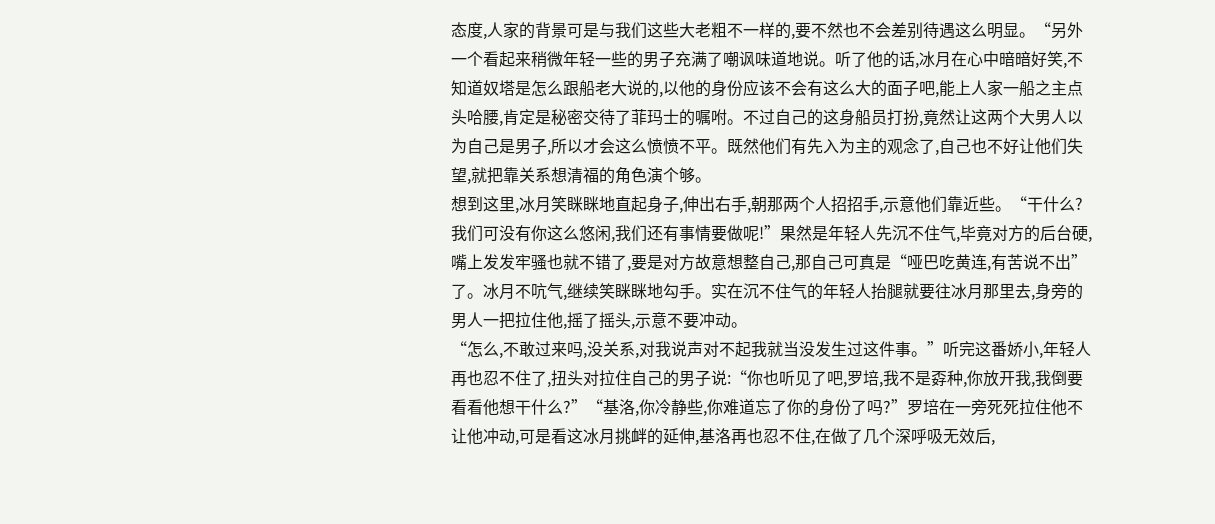态度,人家的背景可是与我们这些大老粗不一样的,要不然也不会差别待遇这么明显。“另外一个看起来稍微年轻一些的男子充满了嘲讽味道地说。听了他的话,冰月在心中暗暗好笑,不知道奴塔是怎么跟船老大说的,以他的身份应该不会有这么大的面子吧,能上人家一船之主点头哈腰,肯定是秘密交待了菲玛士的嘱咐。不过自己的这身船员打扮,竟然让这两个大男人以为自己是男子,所以才会这么愤愤不平。既然他们有先入为主的观念了,自己也不好让他们失望,就把靠关系想清福的角色演个够。
想到这里,冰月笑眯眯地直起身子,伸出右手,朝那两个人招招手,示意他们靠近些。“干什么?我们可没有你这么悠闲,我们还有事情要做呢!”果然是年轻人先沉不住气,毕竟对方的后台硬,嘴上发发牢骚也就不错了,要是对方故意想整自己,那自己可真是“哑巴吃黄连,有苦说不出”了。冰月不吭气,继续笑眯眯地勾手。实在沉不住气的年轻人抬腿就要往冰月那里去,身旁的男人一把拉住他,摇了摇头,示意不要冲动。
“怎么,不敢过来吗,没关系,对我说声对不起我就当没发生过这件事。”听完这番娇小,年轻人再也忍不住了,扭头对拉住自己的男子说:“你也听见了吧,罗培,我不是孬种,你放开我,我倒要看看他想干什么?”“基洛,你冷静些,你难道忘了你的身份了吗?”罗培在一旁死死拉住他不让他冲动,可是看这冰月挑衅的延伸,基洛再也忍不住,在做了几个深呼吸无效后,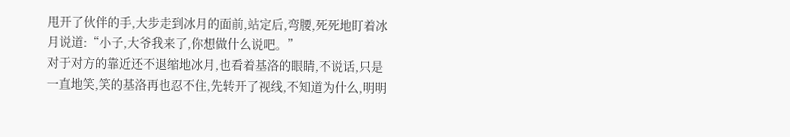甩开了伙伴的手,大步走到冰月的面前,站定后,弯腰,死死地盯着冰月说道:“小子,大爷我来了,你想做什么说吧。”
对于对方的靠近还不退缩地冰月,也看着基洛的眼睛,不说话,只是一直地笑,笑的基洛再也忍不住,先转开了视线,不知道为什么,明明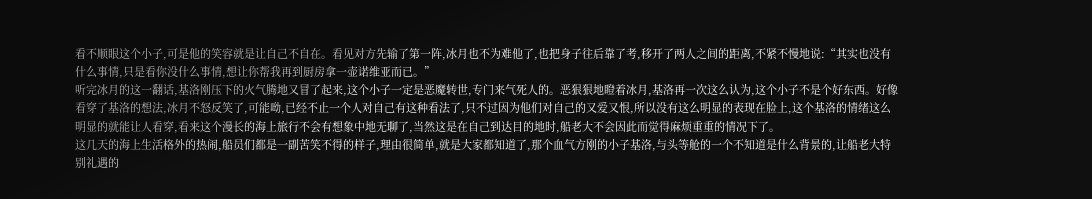看不顺眼这个小子,可是他的笑容就是让自己不自在。看见对方先输了第一阵,冰月也不为难他了,也把身子往后靠了考,移开了两人之间的距离,不紧不慢地说:“其实也没有什么事情,只是看你没什么事情,想让你帮我再到厨房拿一壶诺维亚而已。”
听完冰月的这一翻话,基洛刚压下的火气腾地又冒了起来,这个小子一定是恶魔转世,专门来气死人的。恶狠狠地瞪着冰月,基洛再一次这么认为,这个小子不是个好东西。好像看穿了基洛的想法,冰月不怒反笑了,可能呦,已经不止一个人对自己有这种看法了,只不过因为他们对自己的又爱又恨,所以没有这么明显的表现在脸上,这个基洛的情绪这么明显的就能让人看穿,看来这个漫长的海上旅行不会有想象中地无聊了,当然这是在自己到达目的地时,船老大不会因此而觉得麻烦重重的情况下了。
这几天的海上生活格外的热闹,船员们都是一副苦笑不得的样子,理由很简单,就是大家都知道了,那个血气方刚的小子基洛,与头等舱的一个不知道是什么背景的,让船老大特别礼遇的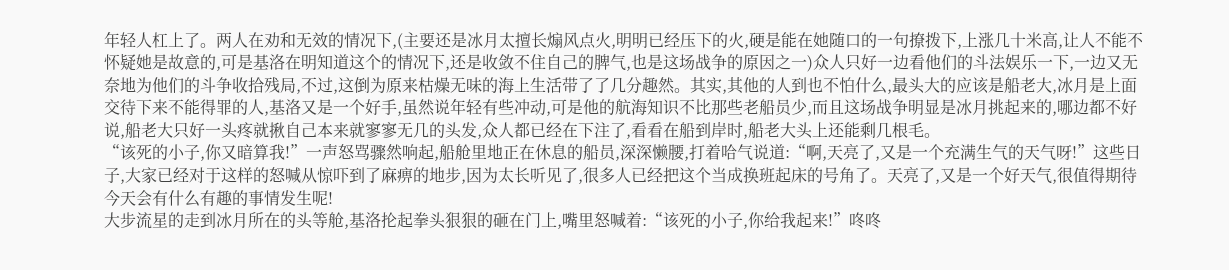年轻人杠上了。两人在劝和无效的情况下,(主要还是冰月太擅长煽风点火,明明已经压下的火,硬是能在她随口的一句撩拨下,上涨几十米高,让人不能不怀疑她是故意的,可是基洛在明知道这个的情况下,还是收敛不住自己的脾气,也是这场战争的原因之一)众人只好一边看他们的斗法娱乐一下,一边又无奈地为他们的斗争收拾残局,不过,这倒为原来枯燥无味的海上生活带了了几分趣然。其实,其他的人到也不怕什么,最头大的应该是船老大,冰月是上面交待下来不能得罪的人,基洛又是一个好手,虽然说年轻有些冲动,可是他的航海知识不比那些老船员少,而且这场战争明显是冰月挑起来的,哪边都不好说,船老大只好一头疼就揪自己本来就寥寥无几的头发,众人都已经在下注了,看看在船到岸时,船老大头上还能剩几根毛。
“该死的小子,你又暗算我!”一声怒骂骤然响起,船舱里地正在休息的船员,深深懒腰,打着哈气说道:“啊,天亮了,又是一个充满生气的天气呀!”这些日子,大家已经对于这样的怒喊从惊吓到了麻痹的地步,因为太长听见了,很多人已经把这个当成换班起床的号角了。天亮了,又是一个好天气,很值得期待今天会有什么有趣的事情发生呢!
大步流星的走到冰月所在的头等舱,基洛抡起拳头狠狠的砸在门上,嘴里怒喊着:“该死的小子,你给我起来!”咚咚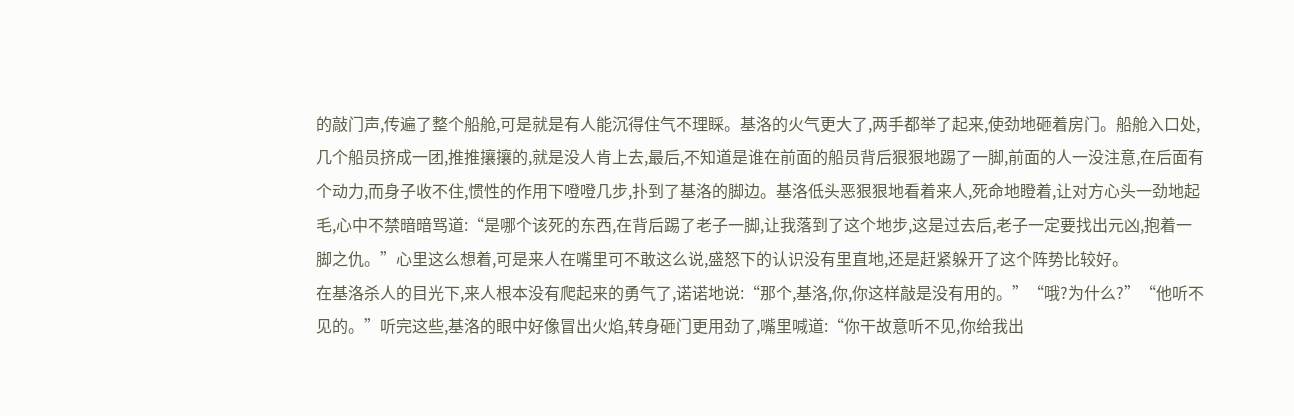的敲门声,传遍了整个船舱,可是就是有人能沉得住气不理睬。基洛的火气更大了,两手都举了起来,使劲地砸着房门。船舱入口处,几个船员挤成一团,推推攘攘的,就是没人肯上去,最后,不知道是谁在前面的船员背后狠狠地踢了一脚,前面的人一没注意,在后面有个动力,而身子收不住,惯性的作用下噔噔几步,扑到了基洛的脚边。基洛低头恶狠狠地看着来人,死命地瞪着,让对方心头一劲地起毛,心中不禁暗暗骂道:“是哪个该死的东西,在背后踢了老子一脚,让我落到了这个地步,这是过去后,老子一定要找出元凶,抱着一脚之仇。”心里这么想着,可是来人在嘴里可不敢这么说,盛怒下的认识没有里直地,还是赶紧躲开了这个阵势比较好。
在基洛杀人的目光下,来人根本没有爬起来的勇气了,诺诺地说:“那个,基洛,你,你这样敲是没有用的。”“哦?为什么?”“他听不见的。”听完这些,基洛的眼中好像冒出火焰,转身砸门更用劲了,嘴里喊道:“你干故意听不见,你给我出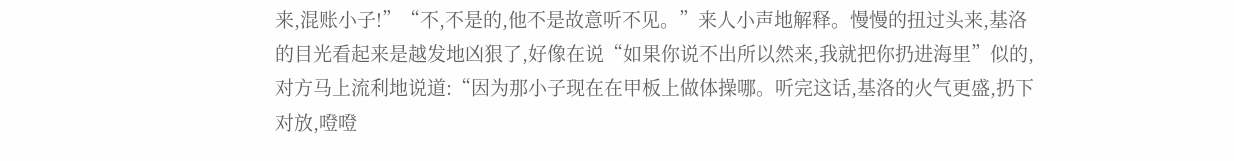来,混账小子!”“不,不是的,他不是故意听不见。”来人小声地解释。慢慢的扭过头来,基洛的目光看起来是越发地凶狠了,好像在说“如果你说不出所以然来,我就把你扔进海里”似的,对方马上流利地说道:“因为那小子现在在甲板上做体操哪。听完这话,基洛的火气更盛,扔下对放,噔噔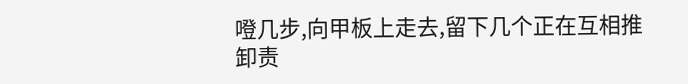噔几步,向甲板上走去,留下几个正在互相推卸责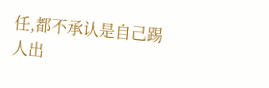任,都不承认是自己踢人出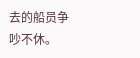去的船员争吵不休。